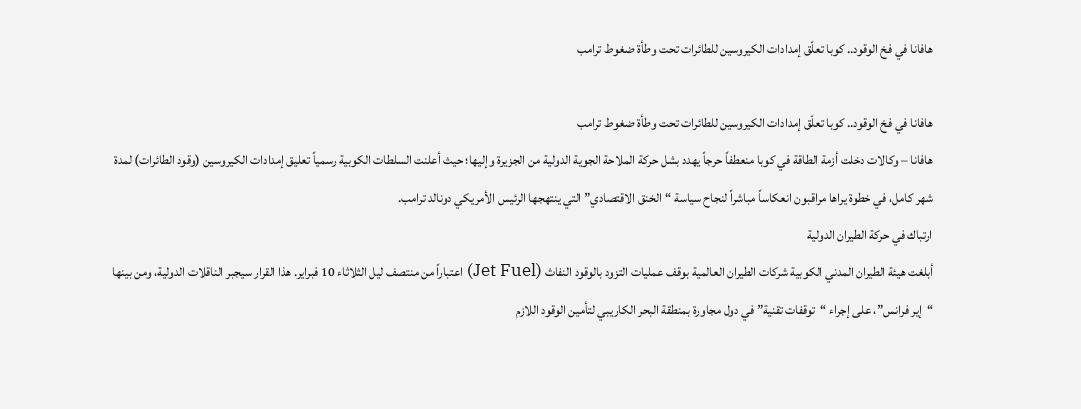هافانا في فخ الوقود.. كوبا تعلّق إمدادات الكيروسين للطائرات تحت وطأة ضغوط ترامب

هافانا في فخ الوقود.. كوبا تعلّق إمدادات الكيروسين للطائرات تحت وطأة ضغوط ترامب
هافانا – وكالات دخلت أزمة الطاقة في كوبا منعطفاً حرجاً يهدد بشل حركة الملاحة الجوية الدولية من الجزيرة وإليها؛ حيث أعلنت السلطات الكوبية رسمياً تعليق إمدادات الكيروسين (وقود الطائرات) لمدة شهر كامل، في خطوة يراها مراقبون انعكاساً مباشراً لنجاح سياسة “الخنق الاقتصادي” التي ينتهجها الرئيس الأمريكي دونالد ترامب.
ارتباك في حركة الطيران الدولية
أبلغت هيئة الطيران المدني الكوبية شركات الطيران العالمية بوقف عمليات التزود بالوقود النفاث (Jet Fuel) اعتباراً من منتصف ليل الثلاثاء 10 فبراير. هذا القرار سيجبر الناقلات الدولية، ومن بينها “إير فرانس”، على إجراء “توقفات تقنية” في دول مجاورة بمنطقة البحر الكاريبي لتأمين الوقود اللازم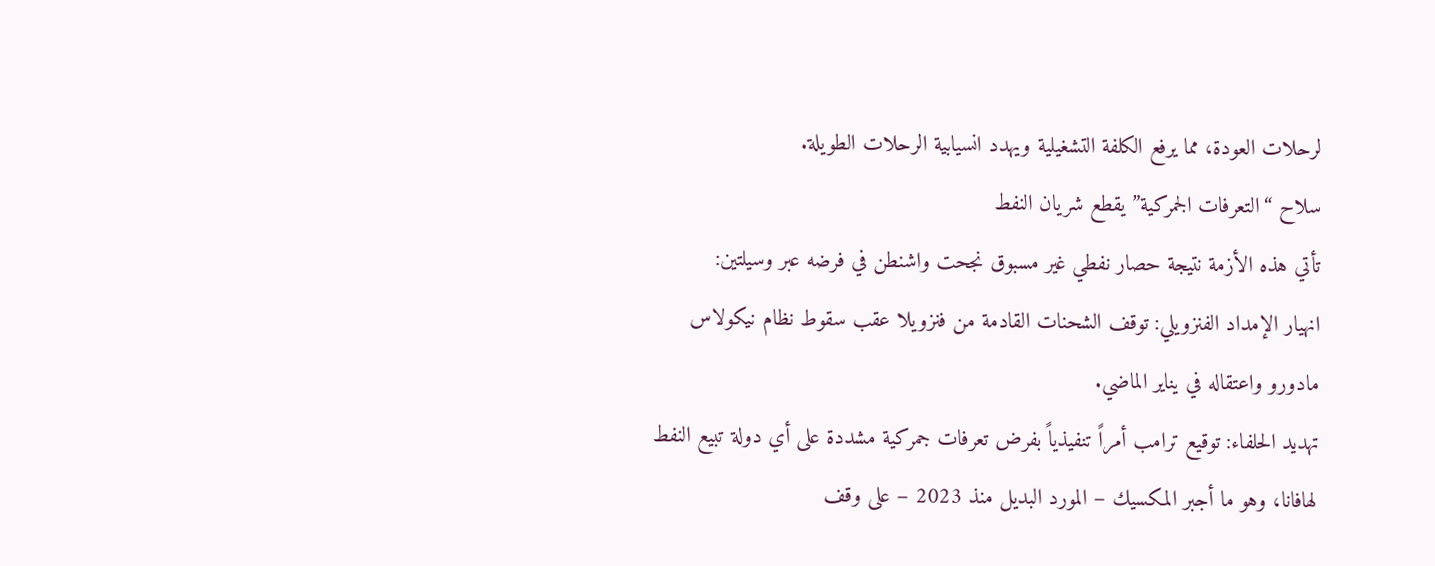لرحلات العودة، مما يرفع الكلفة التشغيلية ويهدد انسيابية الرحلات الطويلة.
سلاح “التعرفات الجمركية” يقطع شريان النفط
تأتي هذه الأزمة نتيجة حصار نفطي غير مسبوق نجحت واشنطن في فرضه عبر وسيلتين:
انهيار الإمداد الفنزويلي: توقف الشحنات القادمة من فنزويلا عقب سقوط نظام نيكولاس مادورو واعتقاله في يناير الماضي.
تهديد الحلفاء: توقيع ترامب أمراً تنفيذياً بفرض تعرفات جمركية مشددة على أي دولة تبيع النفط لهافانا، وهو ما أجبر المكسيك – المورد البديل منذ 2023 – على وقف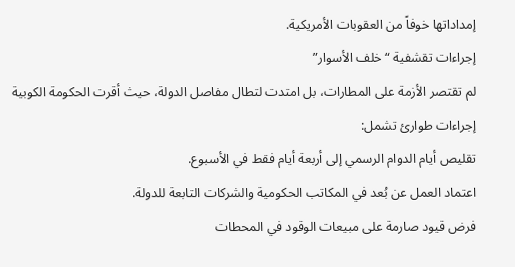إمداداتها خوفاً من العقوبات الأمريكية.
إجراءات تقشفية “خلف الأسوار”
لم تقتصر الأزمة على المطارات، بل امتدت لتطال مفاصل الدولة، حيث أقرت الحكومة الكوبية إجراءات طوارئ تشمل:
تقليص أيام الدوام الرسمي إلى أربعة أيام فقط في الأسبوع.
اعتماد العمل عن بُعد في المكاتب الحكومية والشركات التابعة للدولة.
فرض قيود صارمة على مبيعات الوقود في المحطات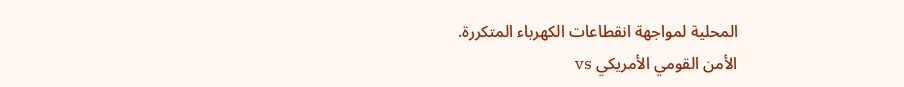المحلية لمواجهة انقطاعات الكهرباء المتكررة.
الأمن القومي الأمريكي vs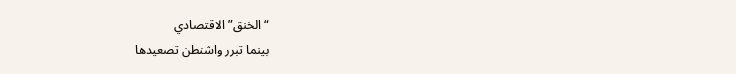“الخنق” الاقتصادي
بينما تبرر واشنطن تصعيدها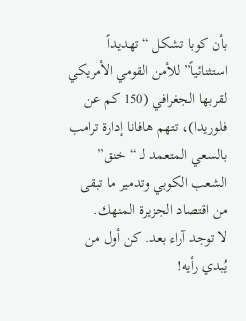بأن كوبا تشكل “تهديداً استثنائياً” للأمن القومي الأمريكي لقربها الجغرافي (150 كم عن فلوريدا)، تتهم هافانا إدارة ترامب بالسعي المتعمد لـ “خنق” الشعب الكوبي وتدمير ما تبقى من اقتصاد الجزيرة المنهك.
لا توجد آراء بعد. كن أول من يُبدي رأيه!